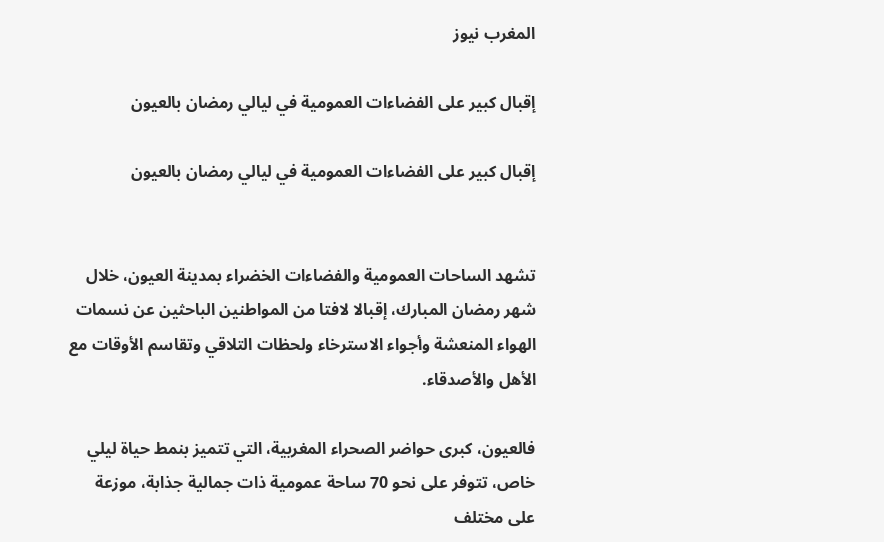المغرب نيوز

إقبال كبير على الفضاءات العمومية في ليالي رمضان بالعيون

إقبال كبير على الفضاءات العمومية في ليالي رمضان بالعيون


تشهد الساحات العمومية والفضاءات الخضراء بمدينة العيون، خلال شهر رمضان المبارك، إقبالا لافتا من المواطنين الباحثين عن نسمات الهواء المنعشة وأجواء الاسترخاء ولحظات التلاقي وتقاسم الأوقات مع الأهل والأصدقاء.

فالعيون، كبرى حواضر الصحراء المغربية، التي تتميز بنمط حياة ليلي خاص، تتوفر على نحو 70 ساحة عمومية ذات جمالية جذابة، موزعة على مختلف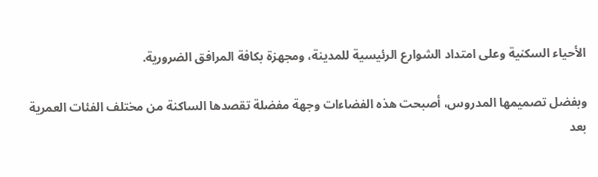الأحياء السكنية وعلى امتداد الشوارع الرئيسية للمدينة، ومجهزة بكافة المرافق الضرورية.

وبفضل تصميمها المدروس، أصبحت هذه الفضاءات وجهة مفضلة تقصدها الساكنة من مختلف الفئات العمرية بعد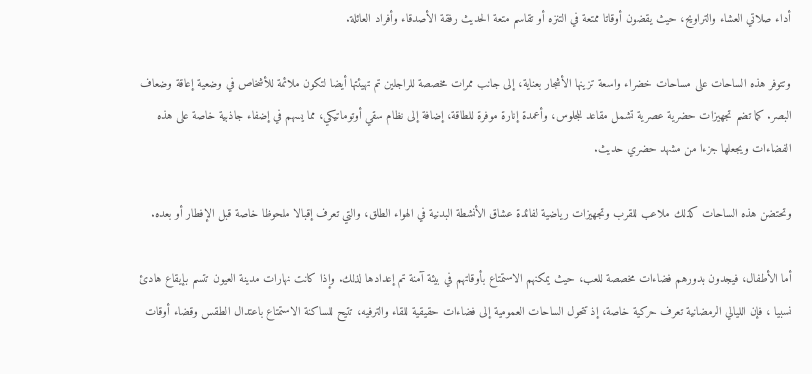أداء صلاتي العشاء والتراويح، حيث يقضون أوقاتا ممتعة في التنزه أو تقاسم متعة الحديث رفقة الأصدقاء وأفراد العائلة.

وتتوفر هذه الساحات على مساحات خضراء واسعة تزينها الأشجار بعناية، إلى جانب ممرات مخصصة للراجلين تم تهيئتها أيضا لتكون ملائمة للأشخاص في وضعية إعاقة وضعاف البصر. كما تضم تجهيزات حضرية عصرية تشمل مقاعد للجلوس، وأعمدة إنارة موفرة للطاقة، إضافة إلى نظام سقي أوتوماتيكي، مما يسهم في إضفاء جاذبية خاصة على هذه الفضاءات ويجعلها جزءا من مشهد حضري حديث.

وتحتضن هذه الساحات كذلك ملاعب للقرب وتجهيزات رياضية لفائدة عشاق الأنشطة البدنية في الهواء الطلق، والتي تعرف إقبالا ملحوظا خاصة قبل الإفطار أو بعده.

أما الأطفال، فيجدون بدورهم فضاءات مخصصة للعب، حيث يمكنهم الاستمتاع بأوقاتهم في بيئة آمنة تم إعدادها لذلك. وإذا كانت نهارات مدينة العيون تتسم بإيقاع هادئ نسبيا ، فإن الليالي الرمضانية تعرف حركية خاصة، إذ تتحول الساحات العمومية إلى فضاءات حقيقية للقاء والترفيه، تتيح للساكنة الاستمتاع باعتدال الطقس وقضاء أوقات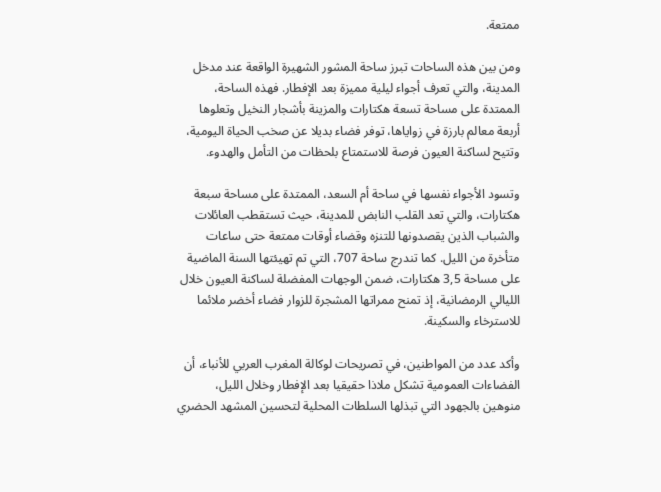ممتعة.

ومن بين هذه الساحات تبرز ساحة المشور الشهيرة الواقعة عند مدخل المدينة، والتي تعرف أجواء ليلية مميزة بعد الإفطار. فهذه الساحة، الممتدة على مساحة تسعة هكتارات والمزينة بأشجار النخيل وتعلوها أربعة معالم بارزة في زواياها، توفر فضاء بديلا عن صخب الحياة اليومية، وتتيح لساكنة العيون فرصة للاستمتاع بلحظات من التأمل والهدوء.

وتسود الأجواء نفسها في ساحة أم السعد، الممتدة على مساحة سبعة هكتارات، والتي تعد القلب النابض للمدينة، حيث تستقطب العائلات والشباب الذين يقصدونها للتنزه وقضاء أوقات ممتعة حتى ساعات متأخرة من الليل. كما تندرج ساحة 707، التي تم تهيئتها السنة الماضية على مساحة 3,5 هكتارات، ضمن الوجهات المفضلة لساكنة العيون خلال الليالي الرمضانية، إذ تمنح ممراتها المشجرة للزوار فضاء أخضر ملائما للاسترخاء والسكينة.

وأكد عدد من المواطنين، في تصريحات لوكالة المغرب العربي للأنباء، أن الفضاءات العمومية تشكل ملاذا حقيقيا بعد الإفطار وخلال الليل، منوهين بالجهود التي تبذلها السلطات المحلية لتحسين المشهد الحضري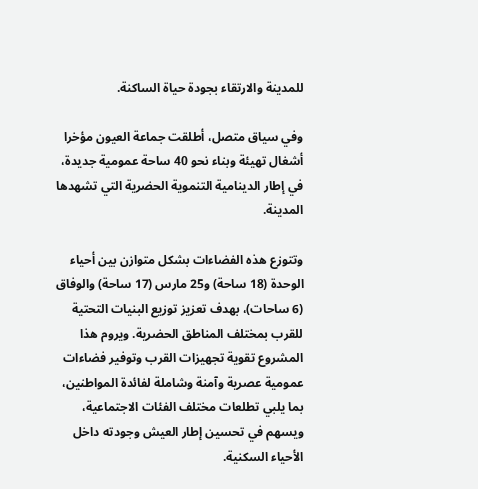للمدينة والارتقاء بجودة حياة الساكنة.

وفي سياق متصل، أطلقت جماعة العيون مؤخرا أشغال تهيئة وبناء نحو 40 ساحة عمومية جديدة، في إطار الدينامية التنموية الحضرية التي تشهدها المدينة.

وتتوزع هذه الفضاءات بشكل متوازن بين أحياء الوحدة (18 ساحة) و25 مارس (17 ساحة) والوفاق (6 ساحات)، بهدف تعزيز توزيع البنيات التحتية للقرب بمختلف المناطق الحضرية. ويروم هذا المشروع تقوية تجهيزات القرب وتوفير فضاءات عمومية عصرية وآمنة وشاملة لفائدة المواطنين، بما يلبي تطلعات مختلف الفئات الاجتماعية، ويسهم في تحسين إطار العيش وجودته داخل الأحياء السكنية.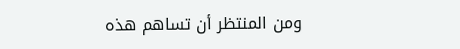ومن المنتظر أن تساهم هذه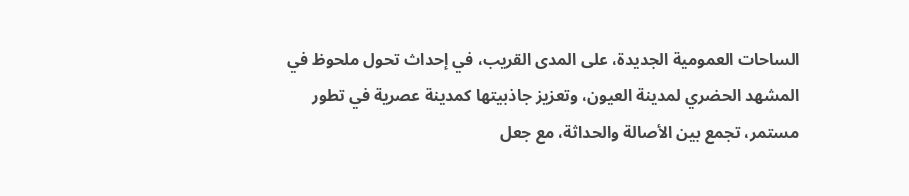الساحات العمومية الجديدة، على المدى القريب، في إحداث تحول ملحوظ في المشهد الحضري لمدينة العيون، وتعزيز جاذبيتها كمدينة عصرية في تطور مستمر، تجمع بين الأصالة والحداثة، مع جعل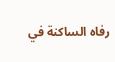رفاه الساكنة في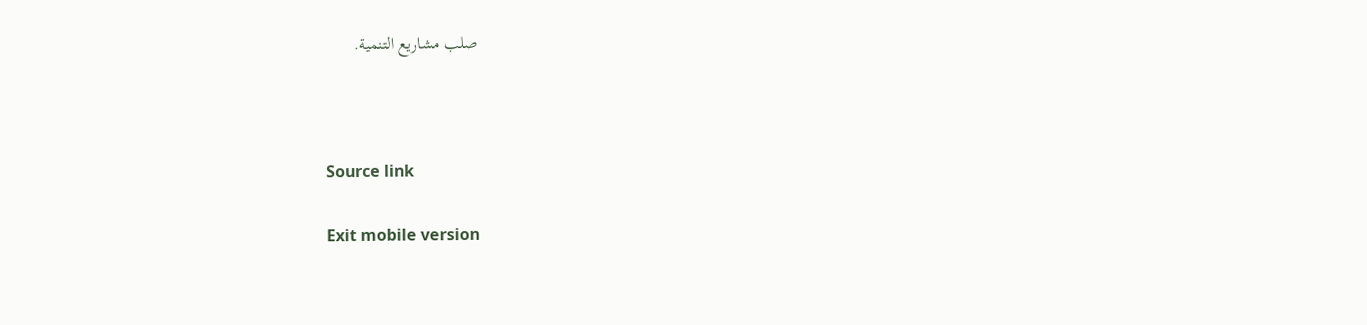صلب مشاريع التنمية.



Source link

Exit mobile version